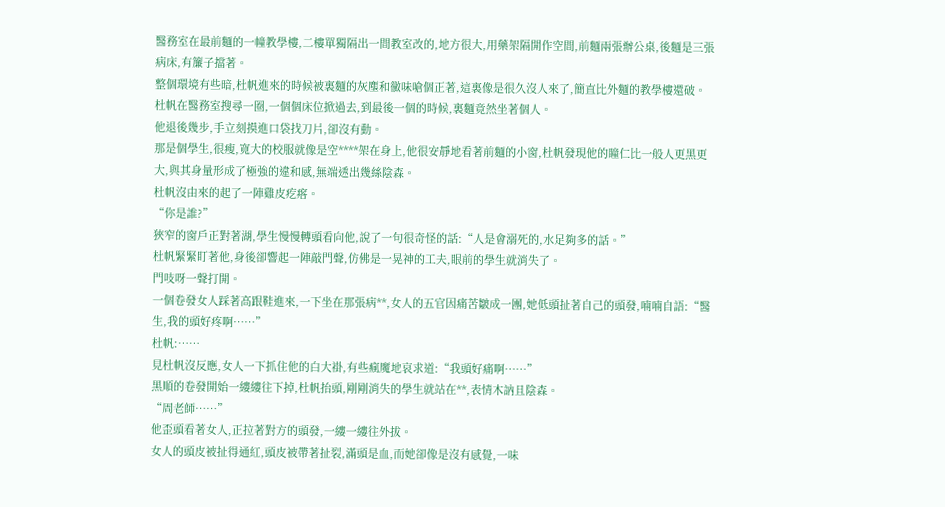醫務室在最前麵的一幢教學樓,二樓單獨隔出一間教室改的,地方很大,用藥架隔開作空間,前麵兩張辦公桌,後麵是三張病床,有簾子擋著。
整個環境有些暗,杜帆進來的時候被裏麵的灰塵和黴味嗆個正著,這裏像是很久沒人來了,簡直比外麵的教學樓還破。
杜帆在醫務室搜尋一圈,一個個床位掀過去,到最後一個的時候,裏麵竟然坐著個人。
他退後幾步,手立刻摸進口袋找刀片,卻沒有動。
那是個學生,很瘦,寬大的校服就像是空****架在身上,他很安靜地看著前麵的小窗,杜帆發現他的瞳仁比一般人更黑更大,與其身量形成了極強的違和感,無端透出幾絲陰森。
杜帆沒由來的起了一陣雞皮疙瘩。
“你是誰?”
狹窄的窗戶正對著湖,學生慢慢轉頭看向他,說了一句很奇怪的話:“人是會溺死的,水足夠多的話。”
杜帆緊緊盯著他,身後卻響起一陣敲門聲,仿佛是一晃神的工夫,眼前的學生就消失了。
門吱呀一聲打開。
一個卷發女人踩著高跟鞋進來,一下坐在那張病**,女人的五官因痛苦皺成一團,她低頭扯著自己的頭發,喃喃自語:“醫生,我的頭好疼啊……”
杜帆:……
見杜帆沒反應,女人一下抓住他的白大褂,有些瘋魔地哀求道:“我頭好痛啊……”
黑順的卷發開始一縷縷往下掉,杜帆抬頭,剛剛消失的學生就站在**,表情木訥且陰森。
“周老師……”
他歪頭看著女人,正拉著對方的頭發,一縷一縷往外拔。
女人的頭皮被扯得通紅,頭皮被帶著扯裂,滿頭是血,而她卻像是沒有感覺,一味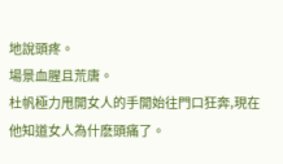地說頭疼。
場景血腥且荒唐。
杜帆極力甩開女人的手開始往門口狂奔,現在他知道女人為什麽頭痛了。